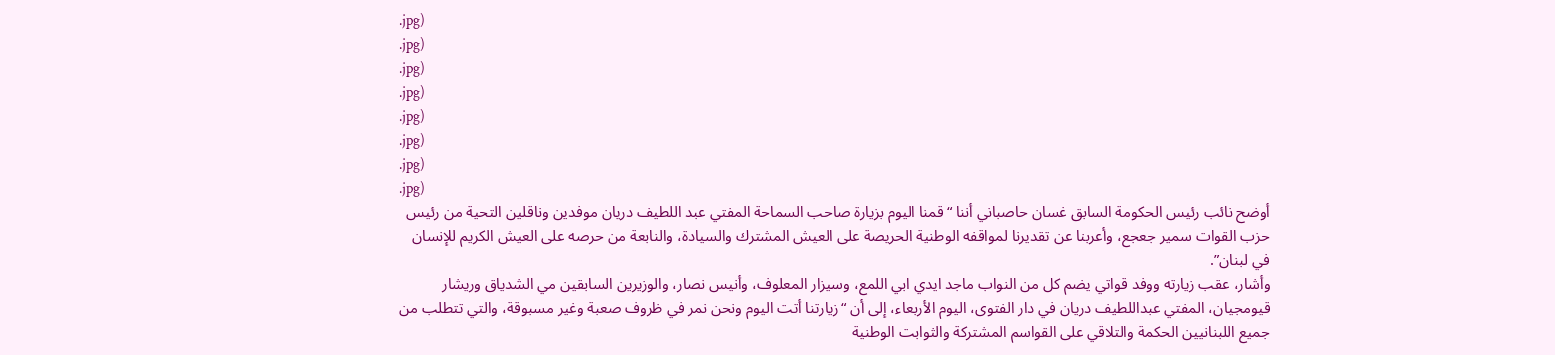.jpg)
.jpg)
.jpg)
.jpg)
.jpg)
.jpg)
.jpg)
.jpg)
أوضح نائب رئيس الحكومة السابق غسان حاصباني أننا “قمنا اليوم بزيارة صاحب السماحة المفتي عبد اللطيف دريان موفدين وناقلين التحية من رئيس حزب القوات سمير جعجع، وأعربنا عن تقديرنا لمواقفه الوطنية الحريصة على العيش المشترك والسيادة، والنابعة من حرصه على العيش الكريم للإنسان في لبنان”.
وأشار، عقب زيارته ووفد قواتي يضم كل من النواب ماجد ايدي ابي اللمع، وسيزار المعلوف، وأنيس نصار، والوزيرين السابقين مي الشدياق وريشار قيومجيان، المفتي عبداللطيف دريان في دار الفتوى، اليوم الأربعاء، إلى أن “زيارتنا أتت اليوم ونحن نمر في ظروف صعبة وغير مسبوقة، والتي تتطلب من جميع اللبنانيين الحكمة والتلاقي على القواسم المشتركة والثوابت الوطنية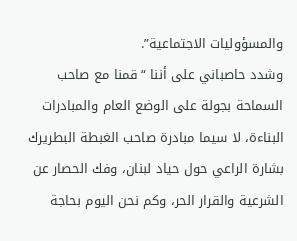والمسؤوليات الاجتماعية”.
وشدد حاصباني على أننا “قمنا مع صاحب السماحة بجولة على الوضع العام والمبادرات البناءة، لا سيما مبادرة صاحب الغبطة البطريرك بشارة الراعي حول حياد لبنان، وفك الحصار عن الشرعية والقرار الحر، وكم نحن اليوم بحاجة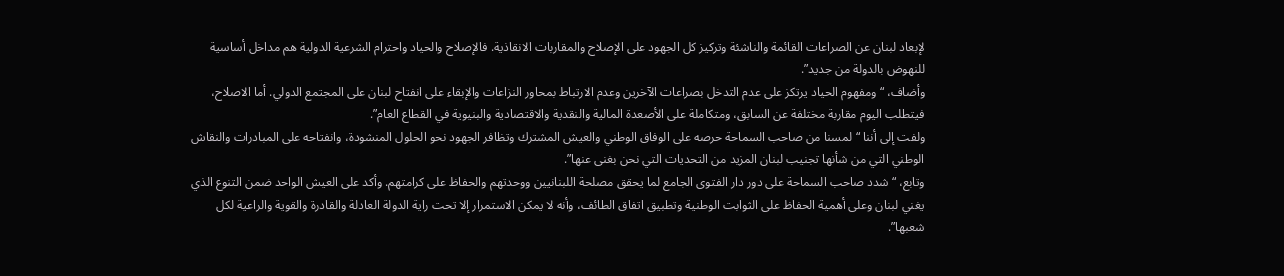لإبعاد لبنان عن الصراعات القائمة والناشئة وتركيز كل الجهود على الإصلاح والمقاربات الانقاذية. فالإصلاح والحياد واحترام الشرعية الدولية هم مداخل أساسية للنهوض بالدولة من جديد”.
وأضاف، “ومفهوم الحياد يرتكز على عدم التدخل بصراعات الآخرين وعدم الارتباط بمحاور النزاعات والإبقاء على انفتاح لبنان على المجتمع الدولي. أما الاصلاح، فيتطلب اليوم مقاربة مختلفة عن السابق، ومتكاملة على الأصعدة المالية والنقدية والاقتصادية والبنيوية في القطاع العام”.
ولفت إلى أننا “لمسنا من صاحب السماحة حرصه على الوفاق الوطني والعيش المشترك وتظافر الجهود نحو الحلول المنشودة، وانفتاحه على المبادرات والنقاش الوطني التي من شأنها تجنيب لبنان المزيد من التحديات التي نحن بغنى عنها”.
وتابع، “شدد صاحب السماحة على دور دار الفتوى الجامع لما يحقق مصلحة اللبنانيين ووحدتهم والحفاظ على كرامتهم. وأكد على العيش الواحد ضمن التنوع الذي يغني لبنان وعلى أهمية الحفاظ على الثوابت الوطنية وتطبيق اتفاق الطائف، وأنه لا يمكن الاستمرار إلا تحت راية الدولة العادلة والقادرة والقوية والراعية لكل شعبها”.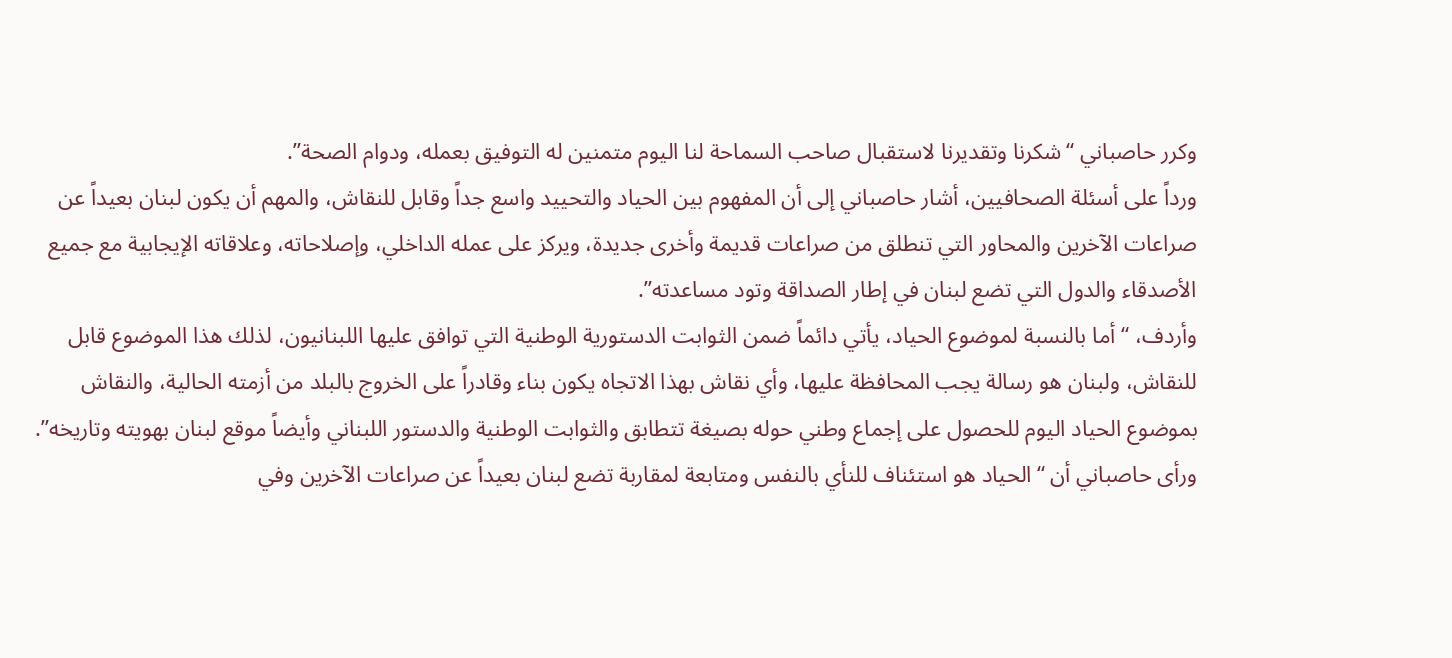وكرر حاصباني “شكرنا وتقديرنا لاستقبال صاحب السماحة لنا اليوم متمنين له التوفيق بعمله، ودوام الصحة”.
ورداً على أسئلة الصحافيين، أشار حاصباني إلى أن المفهوم بين الحياد والتحييد واسع جداً وقابل للنقاش، والمهم أن يكون لبنان بعيداً عن صراعات الآخرين والمحاور التي تنطلق من صراعات قديمة وأخرى جديدة، ويركز على عمله الداخلي، وإصلاحاته، وعلاقاته الإيجابية مع جميع الأصدقاء والدول التي تضع لبنان في إطار الصداقة وتود مساعدته”.
وأردف، “أما بالنسبة لموضوع الحياد، يأتي دائماً ضمن الثوابت الدستورية الوطنية التي توافق عليها اللبنانيون، لذلك هذا الموضوع قابل للنقاش، ولبنان هو رسالة يجب المحافظة عليها، وأي نقاش بهذا الاتجاه يكون بناء وقادراً على الخروج بالبلد من أزمته الحالية، والنقاش بموضوع الحياد اليوم للحصول على إجماع وطني حوله بصيغة تتطابق والثوابت الوطنية والدستور اللبناني وأيضاً موقع لبنان بهويته وتاريخه”.
ورأى حاصباني أن “الحياد هو استئناف للنأي بالنفس ومتابعة لمقاربة تضع لبنان بعيداً عن صراعات الآخرين وفي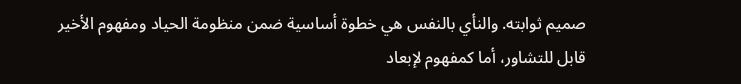صميم ثوابته. والنأي بالنفس هي خطوة أساسية ضمن منظومة الحياد ومفهوم الأخير قابل للتشاور، أما كمفهوم لإبعاد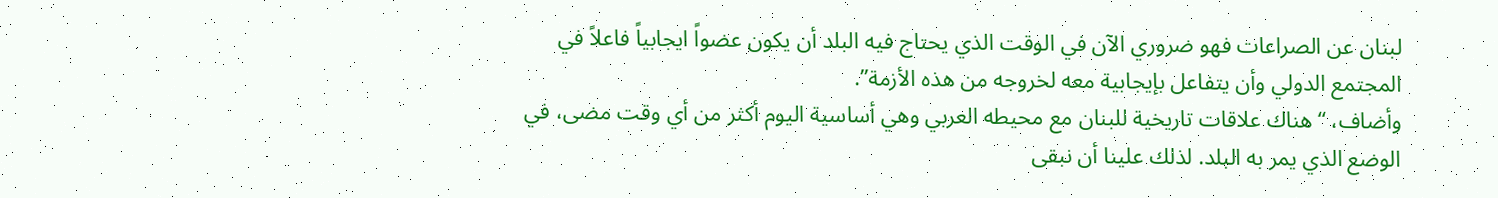لبنان عن الصراعات فهو ضروري الآن في الوقت الذي يحتاج فيه البلد أن يكون عضواً ايجابياً فاعلاً في المجتمع الدولي وأن يتفاعل بإيجابية معه لخروجه من هذه الأزمة”.
وأضاف، “هناك علاقات تاريخية للبنان مع محيطه العربي وهي أساسية اليوم أكثر من أي وقت مضى، في الوضع الذي يمر به البلد. لذلك علينا أن نبقى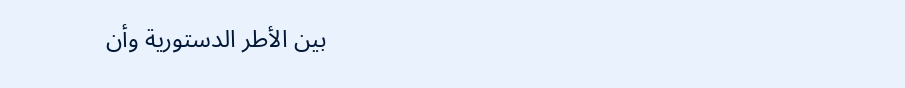بين الأطر الدستورية وأن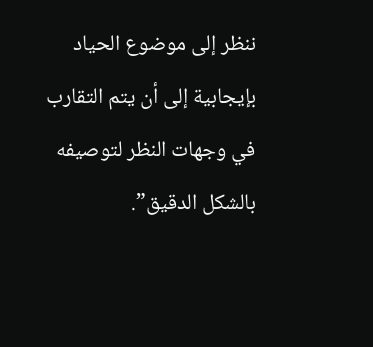ننظر إلى موضوع الحياد بإيجابية إلى أن يتم التقارب في وجهات النظر لتوصيفه بالشكل الدقيق”.